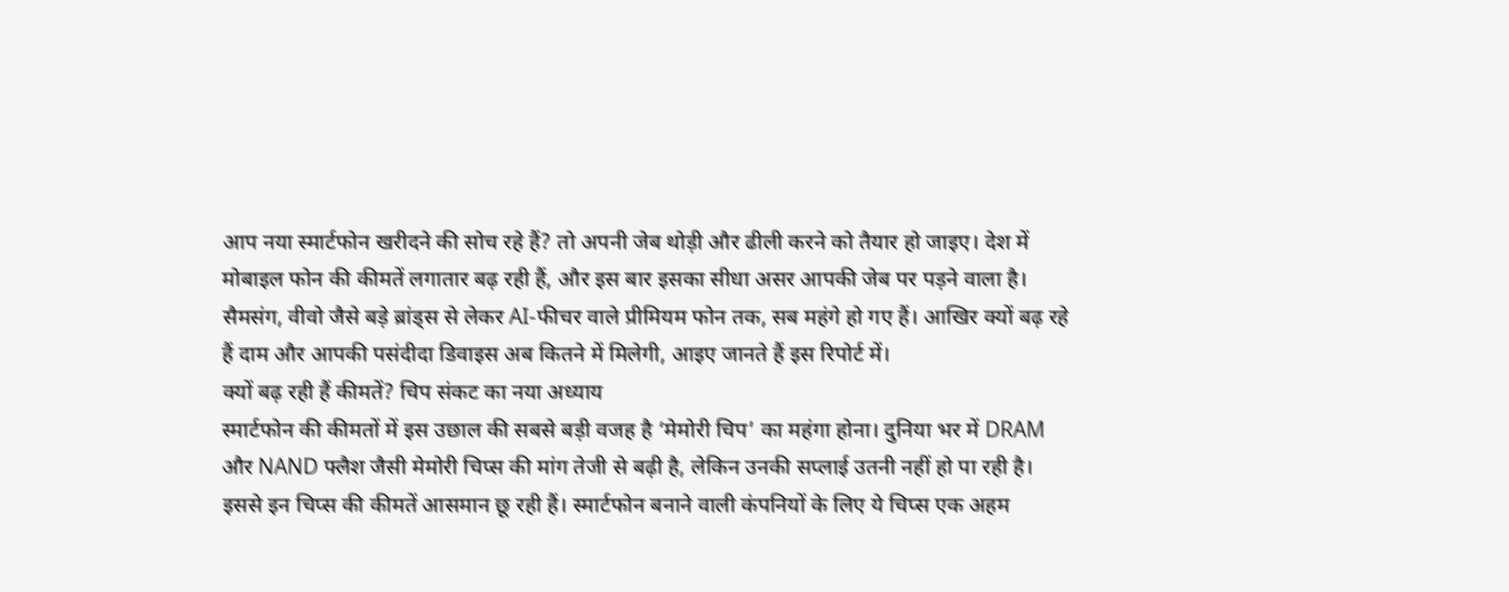आप नया स्मार्टफोन खरीदने की सोच रहे हैं? तो अपनी जेब थोड़ी और ढीली करने को तैयार हो जाइए। देश में मोबाइल फोन की कीमतें लगातार बढ़ रही हैं, और इस बार इसका सीधा असर आपकी जेब पर पड़ने वाला है। सैमसंग, वीवो जैसे बड़े ब्रांड्स से लेकर AI-फीचर वाले प्रीमियम फोन तक, सब महंगे हो गए हैं। आखिर क्यों बढ़ रहे हैं दाम और आपकी पसंदीदा डिवाइस अब कितने में मिलेगी, आइए जानते हैं इस रिपोर्ट में।
क्यों बढ़ रही हैं कीमतें? चिप संकट का नया अध्याय
स्मार्टफोन की कीमतों में इस उछाल की सबसे बड़ी वजह है ‘मेमोरी चिप’ का महंगा होना। दुनिया भर में DRAM और NAND फ्लैश जैसी मेमोरी चिप्स की मांग तेजी से बढ़ी है, लेकिन उनकी सप्लाई उतनी नहीं हो पा रही है। इससे इन चिप्स की कीमतें आसमान छू रही हैं। स्मार्टफोन बनाने वाली कंपनियों के लिए ये चिप्स एक अहम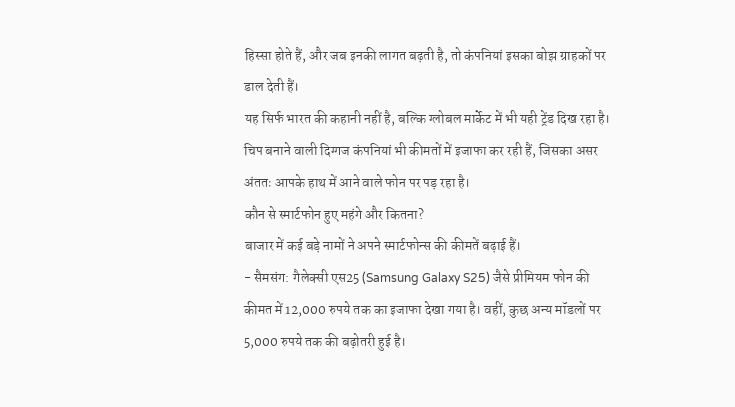हिस्सा होते हैं, और जब इनकी लागत बढ़ती है, तो कंपनियां इसका बोझ ग्राहकों पर डाल देती हैं।
यह सिर्फ भारत की कहानी नहीं है, बल्कि ग्लोबल मार्केट में भी यही ट्रेंड दिख रहा है। चिप बनाने वाली दिग्गज कंपनियां भी कीमतों में इजाफा कर रही हैं, जिसका असर अंततः आपके हाथ में आने वाले फोन पर पड़ रहा है।
कौन से स्मार्टफोन हुए महंगे और कितना?
बाजार में कई बड़े नामों ने अपने स्मार्टफोन्स की कीमतें बढ़ाई हैं।
- सैमसंग: गैलेक्सी एस25 (Samsung Galaxy S25) जैसे प्रीमियम फोन की कीमत में 12,000 रुपये तक का इजाफा देखा गया है। वहीं, कुछ अन्य मॉडलों पर 5,000 रुपये तक की बढ़ोतरी हुई है।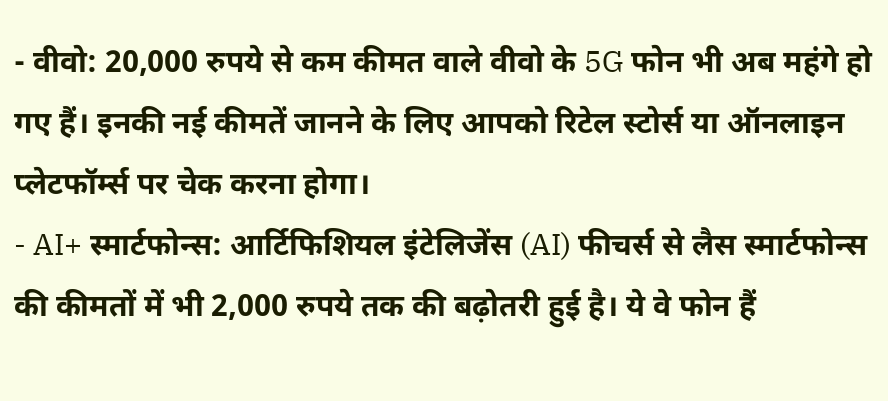- वीवो: 20,000 रुपये से कम कीमत वाले वीवो के 5G फोन भी अब महंगे हो गए हैं। इनकी नई कीमतें जानने के लिए आपको रिटेल स्टोर्स या ऑनलाइन प्लेटफॉर्म्स पर चेक करना होगा।
- AI+ स्मार्टफोन्स: आर्टिफिशियल इंटेलिजेंस (AI) फीचर्स से लैस स्मार्टफोन्स की कीमतों में भी 2,000 रुपये तक की बढ़ोतरी हुई है। ये वे फोन हैं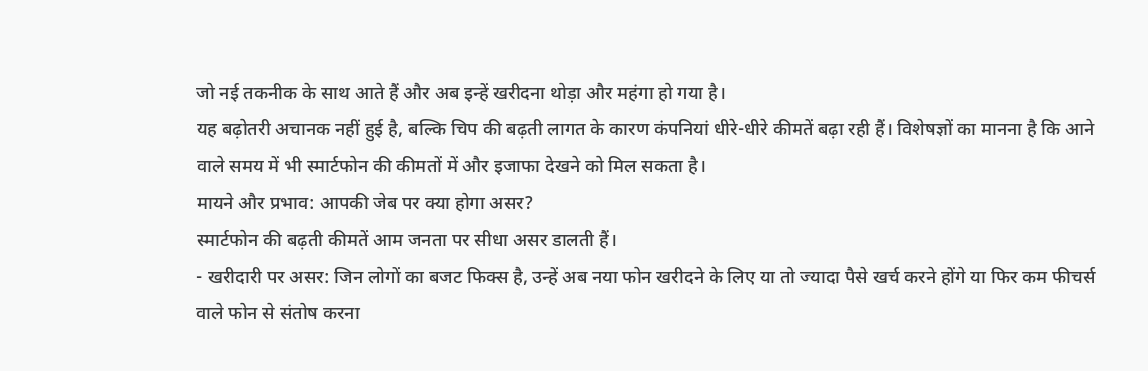जो नई तकनीक के साथ आते हैं और अब इन्हें खरीदना थोड़ा और महंगा हो गया है।
यह बढ़ोतरी अचानक नहीं हुई है, बल्कि चिप की बढ़ती लागत के कारण कंपनियां धीरे-धीरे कीमतें बढ़ा रही हैं। विशेषज्ञों का मानना है कि आने वाले समय में भी स्मार्टफोन की कीमतों में और इजाफा देखने को मिल सकता है।
मायने और प्रभाव: आपकी जेब पर क्या होगा असर?
स्मार्टफोन की बढ़ती कीमतें आम जनता पर सीधा असर डालती हैं।
- खरीदारी पर असर: जिन लोगों का बजट फिक्स है, उन्हें अब नया फोन खरीदने के लिए या तो ज्यादा पैसे खर्च करने होंगे या फिर कम फीचर्स वाले फोन से संतोष करना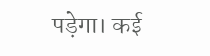पड़ेगा। कई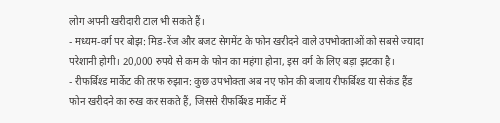लोग अपनी खरीदारी टाल भी सकते हैं।
- मध्यम-वर्ग पर बोझ: मिड-रेंज और बजट सेगमेंट के फोन खरीदने वाले उपभोक्ताओं को सबसे ज्यादा परेशानी होगी। 20,000 रुपये से कम के फोन का महंगा होना, इस वर्ग के लिए बड़ा झटका है।
- रीफर्बिश्ड मार्केट की तरफ रुझान: कुछ उपभोक्ता अब नए फोन की बजाय रीफर्बिश्ड या सेकंड हैंड फोन खरीदने का रुख कर सकते हैं, जिससे रीफर्बिश्ड मार्केट में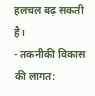हलचल बढ़ सकती है।
- तकनीकी विकास की लागत: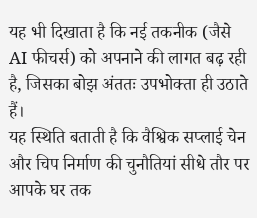यह भी दिखाता है कि नई तकनीक (जैसे AI फीचर्स) को अपनाने की लागत बढ़ रही है, जिसका बोझ अंततः उपभोक्ता ही उठाते हैं।
यह स्थिति बताती है कि वैश्विक सप्लाई चेन और चिप निर्माण की चुनौतियां सीधे तौर पर आपके घर तक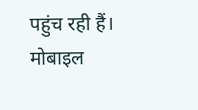पहुंच रही हैं। मोबाइल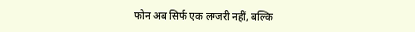फोन अब सिर्फ एक लग्जरी नहीं, बल्कि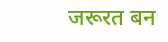जरूरत बन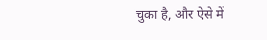चुका है, और ऐसे में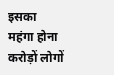इसका महंगा होना करोड़ों लोगों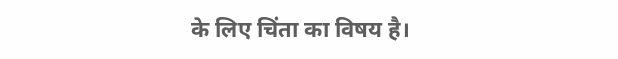के लिए चिंता का विषय है।